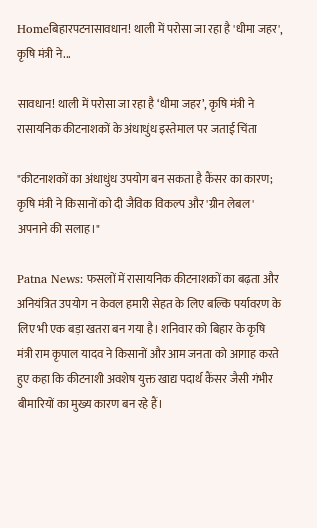Homeबिहारपटनासावधान! थाली में परोसा जा रहा है 'धीमा जहर', कृषि मंत्री ने...

सावधान! थाली में परोसा जा रहा है ‘धीमा जहर’, कृषि मंत्री ने रासायनिक कीटनाशकों के अंधाधुंध इस्तेमाल पर जताई चिंता

"कीटनाशकों का अंधाधुंध उपयोग बन सकता है कैंसर का कारण; कृषि मंत्री ने किसानों को दी जैविक विकल्प और 'ग्रीन लेबल' अपनाने की सलाह।"

Patna News: फसलों में रासायनिक कीटनाशकों का बढ़ता और अनियंत्रित उपयोग न केवल हमारी सेहत के लिए बल्कि पर्यावरण के लिए भी एक बड़ा खतरा बन गया है। शनिवार को बिहार के कृषि मंत्री राम कृपाल यादव ने किसानों और आम जनता को आगाह करते हुए कहा कि कीटनाशी अवशेष युक्त खाद्य पदार्थ कैंसर जैसी गंभीर बीमारियों का मुख्य कारण बन रहे हैं।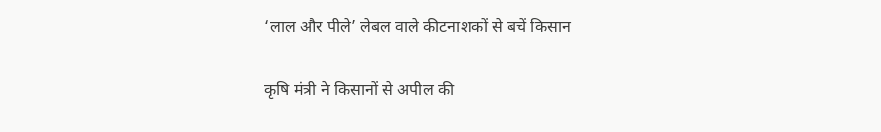‘लाल और पीले’ लेबल वाले कीटनाशकों से बचें किसान

कृषि मंत्री ने किसानों से अपील की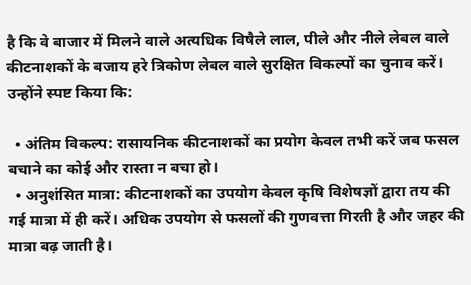है कि वे बाजार में मिलने वाले अत्यधिक विषैले लाल, पीले और नीले लेबल वाले कीटनाशकों के बजाय हरे त्रिकोण लेबल वाले सुरक्षित विकल्पों का चुनाव करें। उन्होंने स्पष्ट किया कि:

  • अंतिम विकल्प: रासायनिक कीटनाशकों का प्रयोग केवल तभी करें जब फसल बचाने का कोई और रास्ता न बचा हो।
  • अनुशंसित मात्रा: कीटनाशकों का उपयोग केवल कृषि विशेषज्ञों द्वारा तय की गई मात्रा में ही करें। अधिक उपयोग से फसलों की गुणवत्ता गिरती है और जहर की मात्रा बढ़ जाती है।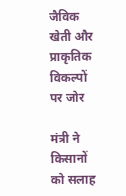जैविक खेती और प्राकृतिक विकल्पों पर जोर

मंत्री ने किसानों को सलाह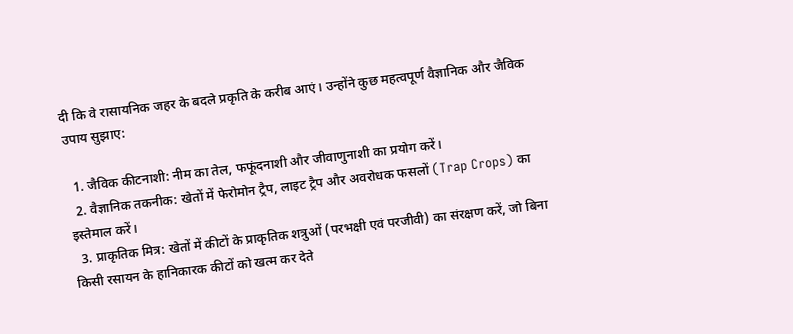दी कि वे रासायनिक जहर के बदले प्रकृति के करीब आएं। उन्होंने कुछ महत्वपूर्ण वैज्ञानिक और जैविक उपाय सुझाए:

  1. जैविक कीटनाशी: नीम का तेल, फफूंदनाशी और जीवाणुनाशी का प्रयोग करें।
  2. वैज्ञानिक तकनीक: खेतों में फेरोमोन ट्रैप, लाइट ट्रैप और अवरोधक फसलों (Trap Crops) का इस्तेमाल करें।
  3. प्राकृतिक मित्र: खेतों में कीटों के प्राकृतिक शत्रुओं (परभक्षी एवं परजीवी) का संरक्षण करें, जो बिना किसी रसायन के हानिकारक कीटों को खत्म कर देते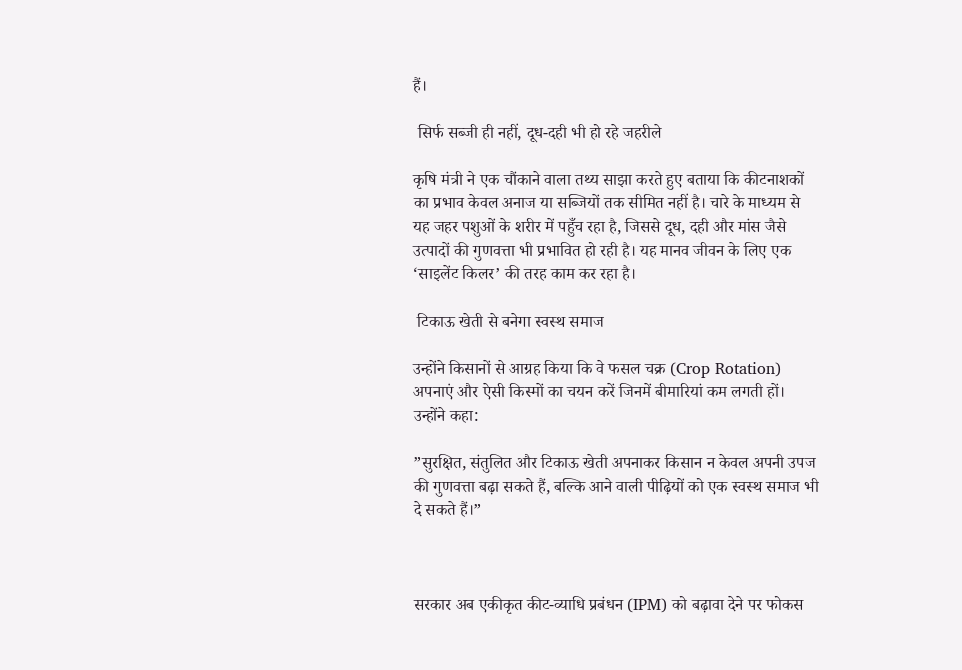हैं।

 सिर्फ सब्जी ही नहीं, दूध-दही भी हो रहे जहरीले

कृषि मंत्री ने एक चौंकाने वाला तथ्य साझा करते हुए बताया कि कीटनाशकों का प्रभाव केवल अनाज या सब्जियों तक सीमित नहीं है। चारे के माध्यम से यह जहर पशुओं के शरीर में पहुँच रहा है, जिससे दूध, दही और मांस जैसे उत्पादों की गुणवत्ता भी प्रभावित हो रही है। यह मानव जीवन के लिए एक ‘साइलेंट किलर’ की तरह काम कर रहा है।

 टिकाऊ खेती से बनेगा स्वस्थ समाज

उन्होंने किसानों से आग्रह किया कि वे फसल चक्र (Crop Rotation) अपनाएं और ऐसी किस्मों का चयन करें जिनमें बीमारियां कम लगती हों। उन्होंने कहा:

”सुरक्षित, संतुलित और टिकाऊ खेती अपनाकर किसान न केवल अपनी उपज की गुणवत्ता बढ़ा सकते हैं, बल्कि आने वाली पीढ़ियों को एक स्वस्थ समाज भी दे सकते हैं।”



सरकार अब एकीकृत कीट-व्याधि प्रबंधन (IPM) को बढ़ावा देने पर फोकस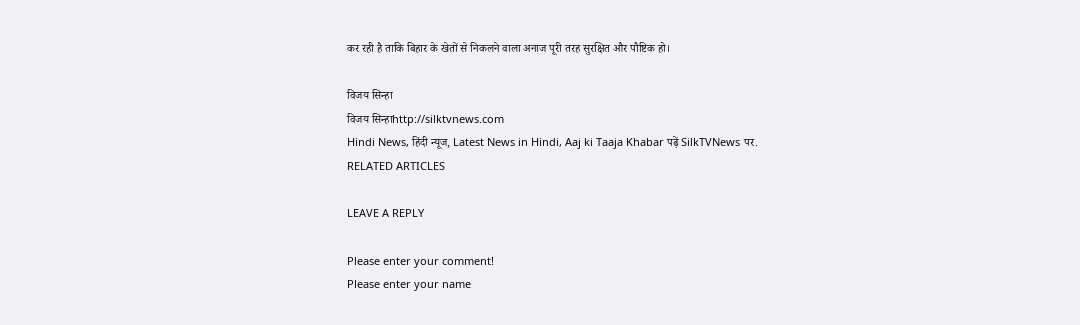कर रही है ताकि बिहार के खेतों से निकलने वाला अनाज पूरी तरह सुरक्षित और पौष्टिक हो।

विजय सिन्हा
विजय सिन्हाhttp://silktvnews.com
Hindi News, हिंदी न्यूज, Latest News in Hindi, Aaj ki Taaja Khabar पढ़ें SilkTVNews पर.
RELATED ARTICLES

LEAVE A REPLY

Please enter your comment!
Please enter your name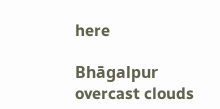here

Bhāgalpur
overcast clouds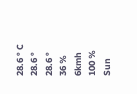28.6 ° C
28.6 °
28.6 °
36 %
6kmh
100 %
Sun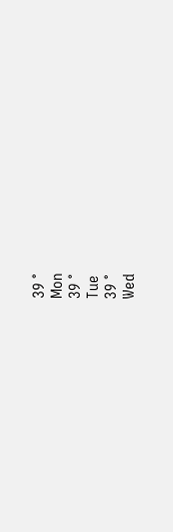39 °
Mon
39 °
Tue
39 °
Wed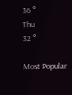36 °
Thu
32 °

Most Popular